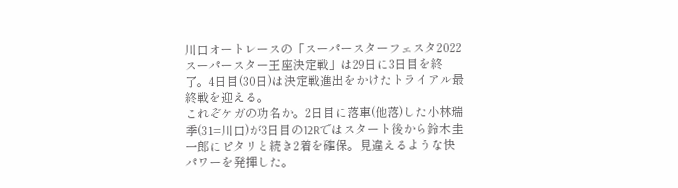川口オートレースの「スーパースターフェスタ2022スーパースター王座決定戦」は29日に3日目を終了。4日目(30日)は決定戦進出をかけたトライアル最終戦を迎える。
これぞケガの功名か。2日目に落車(他落)した小林瑞季(31=川口)が3日目の12Rではスタート後から鈴木圭一郎にピタリと続き2着を確保。見違えるような快パワーを発揮した。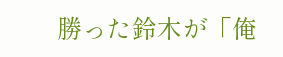勝った鈴木が「俺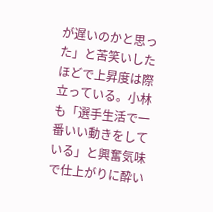が遅いのかと思った」と苦笑いしたほどで上昇度は際立っている。小林も「選手生活で一番いい動きをしている」と興奮気味で仕上がりに酔い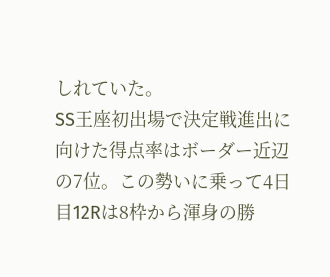しれていた。
SS王座初出場で決定戦進出に向けた得点率はボーダー近辺の7位。この勢いに乗って4日目12Rは8枠から渾身の勝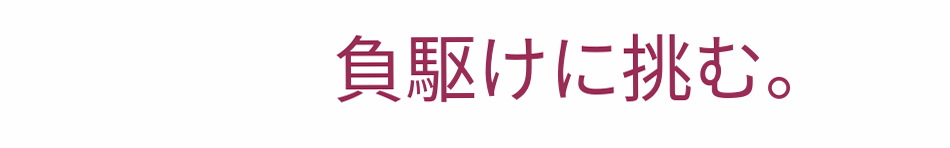負駆けに挑む。